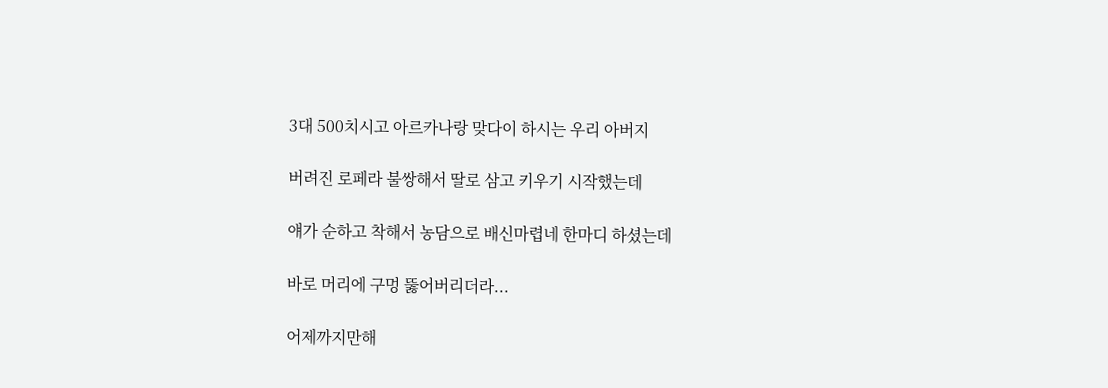3대 500치시고 아르카나랑 맞다이 하시는 우리 아버지

버려진 로페라 불쌍해서 딸로 삼고 키우기 시작했는데

얘가 순하고 착해서 농담으로 배신마렵네 한마디 하셨는데

바로 머리에 구멍 뚫어버리더라...

어제까지만해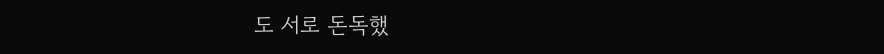도 서로 돈독했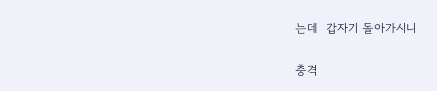는데  갑자기 돌아가시니

충격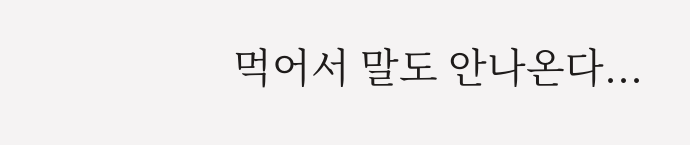먹어서 말도 안나온다...